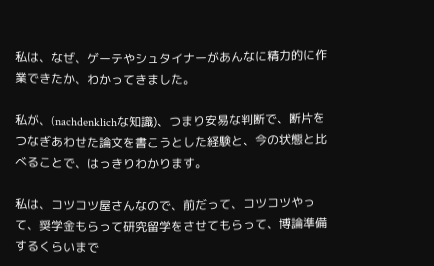私は、なぜ、ゲーテやシュタイナーがあんなに精力的に作業できたか、わかってきました。

私が、(nachdenklichな知識)、つまり安易な判断で、断片をつなぎあわせた論文を書こうとした経験と、今の状態と比べることで、はっきりわかります。

私は、コツコツ屋さんなので、前だって、コツコツやって、奨学金もらって研究留学をさせてもらって、博論準備するくらいまで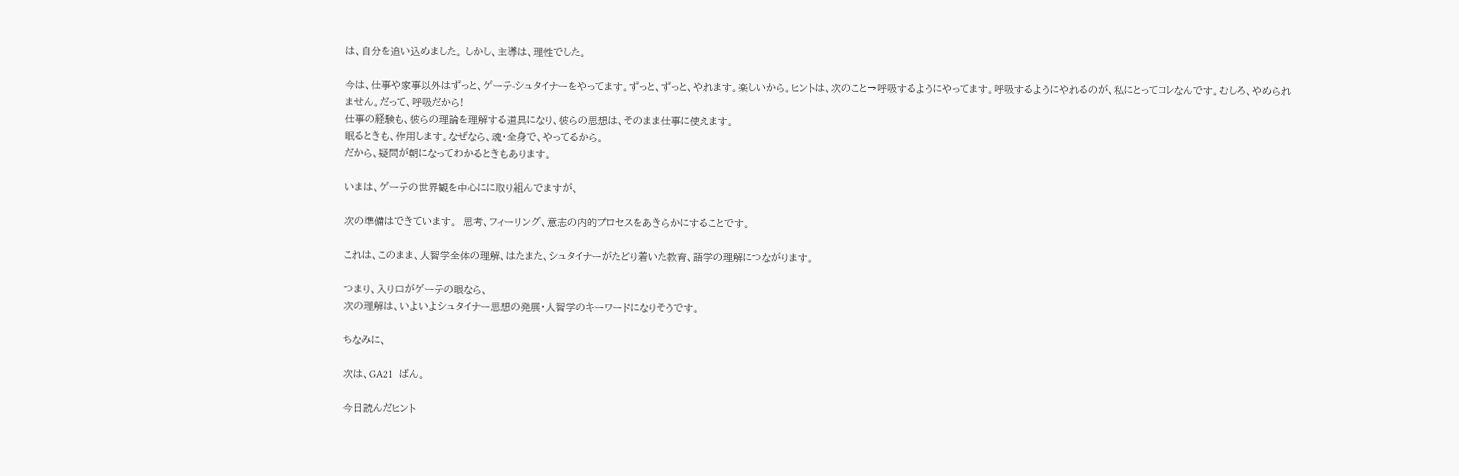は、自分を追い込めました。 しかし、主導は、理性でした。

今は、仕事や家事以外はずっと、ゲーテ-シュタイナーをやってます。ずっと、ずっと、やれます。楽しいから。ヒントは、次のこと→呼吸するようにやってます。呼吸するようにやれるのが、私にとってコレなんです。むしろ、やめられません。だって、呼吸だから!
仕事の経験も、彼らの理論を理解する道具になり、彼らの思想は、そのまま仕事に使えます。
眠るときも、作用します。なぜなら、魂・全身で、やってるから。
だから、疑問が朝になってわかるときもあります。

いまは、ゲーテの世界観を中心にに取り組んでますが、

次の準備はできています。  思考、フィーリング、意志の内的プロセスをあきらかにすることです。

これは、このまま、人智学全体の理解、はたまた、シュタイナーがたどり着いた教育、語学の理解につながります。

つまり、入り口がゲーテの眼なら、
次の理解は、いよいよシュタイナー思想の発展・人智学のキーワードになりそうです。

ちなみに、

次は、GA21  ばん。

今日読んだヒント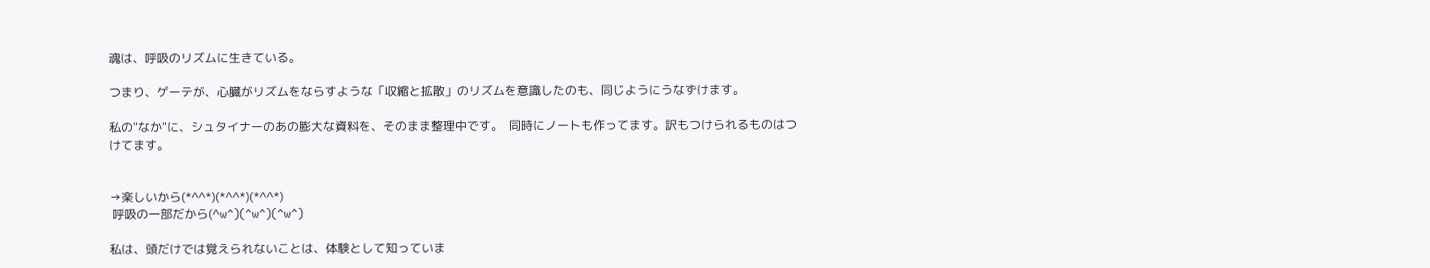魂は、呼吸のリズムに生きている。

つまり、ゲーテが、心臓がリズムをならすような「収縮と拡散」のリズムを意識したのも、同じようにうなずけます。

私の"なか"に、シュタイナーのあの膨大な資料を、そのまま整理中です。  同時にノートも作ってます。訳もつけられるものはつけてます。


→楽しいから(*^^*)(*^^*)(*^^*)
 呼吸の一部だから(^w^)(^w^)(^w^)

私は、頭だけでは覚えられないことは、体験として知っていま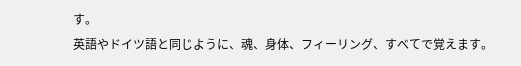す。
英語やドイツ語と同じように、魂、身体、フィーリング、すべてで覚えます。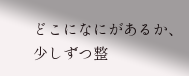どこになにがあるか、少しずつ整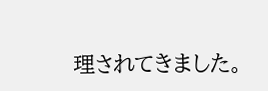理されてきました。